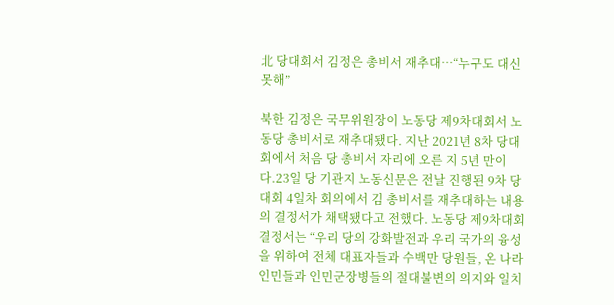北 당대회서 김정은 총비서 재추대…“누구도 대신 못해”

북한 김정은 국무위원장이 노동당 제9차대회서 노동당 총비서로 재추대됐다. 지난 2021년 8차 당대회에서 처음 당 총비서 자리에 오른 지 5년 만이다.23일 당 기관지 노동신문은 전날 진행된 9차 당 대회 4일차 회의에서 김 총비서를 재추대하는 내용의 결정서가 채택됐다고 전했다. 노동당 제9차대회 결정서는 “우리 당의 강화발전과 우리 국가의 융성을 위하여 전체 대표자들과 수백만 당원들, 온 나라 인민들과 인민군장병들의 절대불변의 의지와 일치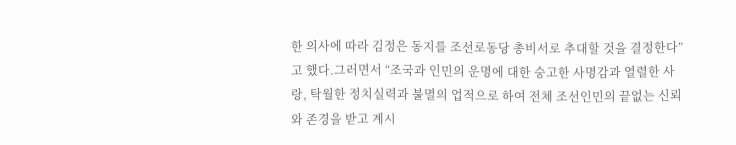한 의사에 따라 김정은 동지를 조선로동당 총비서로 추대할 것을 결정한다”고 했다.그러면서 “조국과 인민의 운명에 대한 숭고한 사명감과 열렬한 사랑, 탁월한 정치실력과 불멸의 업적으로 하여 전체 조선인민의 끝없는 신뢰와 존경을 받고 계시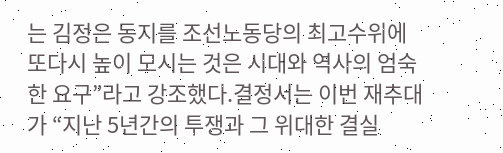는 김정은 동지를 조선노동당의 최고수위에 또다시 높이 모시는 것은 시대와 역사의 엄숙한 요구”라고 강조했다.결정서는 이번 재추대가 “지난 5년간의 투쟁과 그 위대한 결실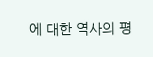에 대한 역사의 평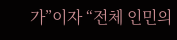가”이자 “전체 인민의